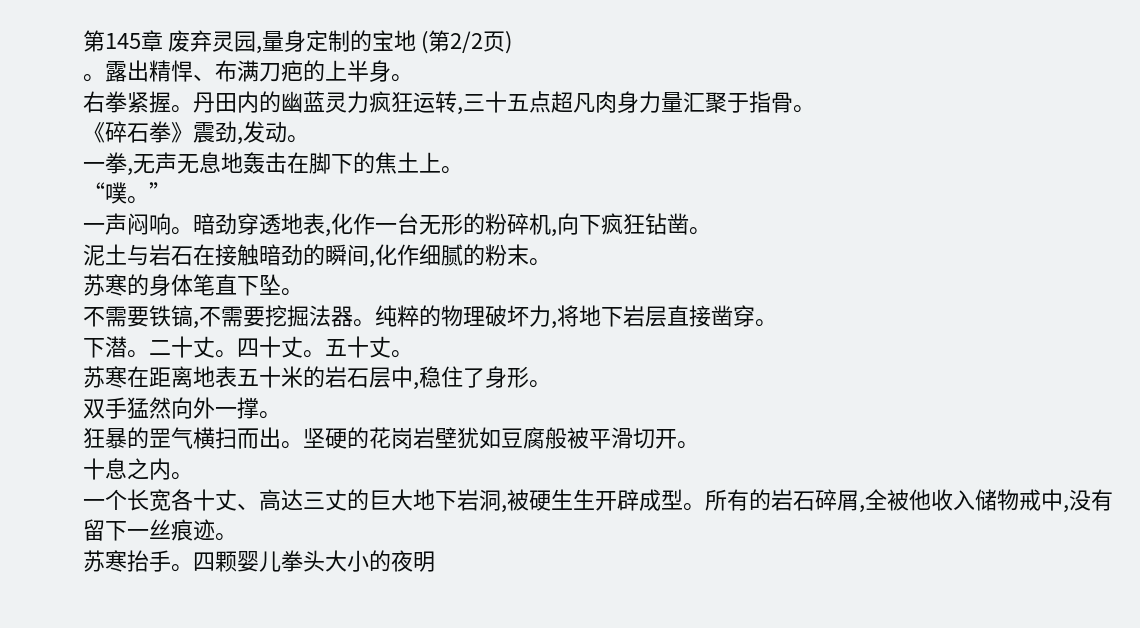第145章 废弃灵园,量身定制的宝地 (第2/2页)
。露出精悍、布满刀疤的上半身。
右拳紧握。丹田内的幽蓝灵力疯狂运转,三十五点超凡肉身力量汇聚于指骨。
《碎石拳》震劲,发动。
一拳,无声无息地轰击在脚下的焦土上。
“噗。”
一声闷响。暗劲穿透地表,化作一台无形的粉碎机,向下疯狂钻凿。
泥土与岩石在接触暗劲的瞬间,化作细腻的粉末。
苏寒的身体笔直下坠。
不需要铁镐,不需要挖掘法器。纯粹的物理破坏力,将地下岩层直接凿穿。
下潜。二十丈。四十丈。五十丈。
苏寒在距离地表五十米的岩石层中,稳住了身形。
双手猛然向外一撑。
狂暴的罡气横扫而出。坚硬的花岗岩壁犹如豆腐般被平滑切开。
十息之内。
一个长宽各十丈、高达三丈的巨大地下岩洞,被硬生生开辟成型。所有的岩石碎屑,全被他收入储物戒中,没有留下一丝痕迹。
苏寒抬手。四颗婴儿拳头大小的夜明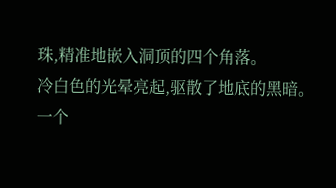珠,精准地嵌入洞顶的四个角落。
冷白色的光晕亮起,驱散了地底的黑暗。
一个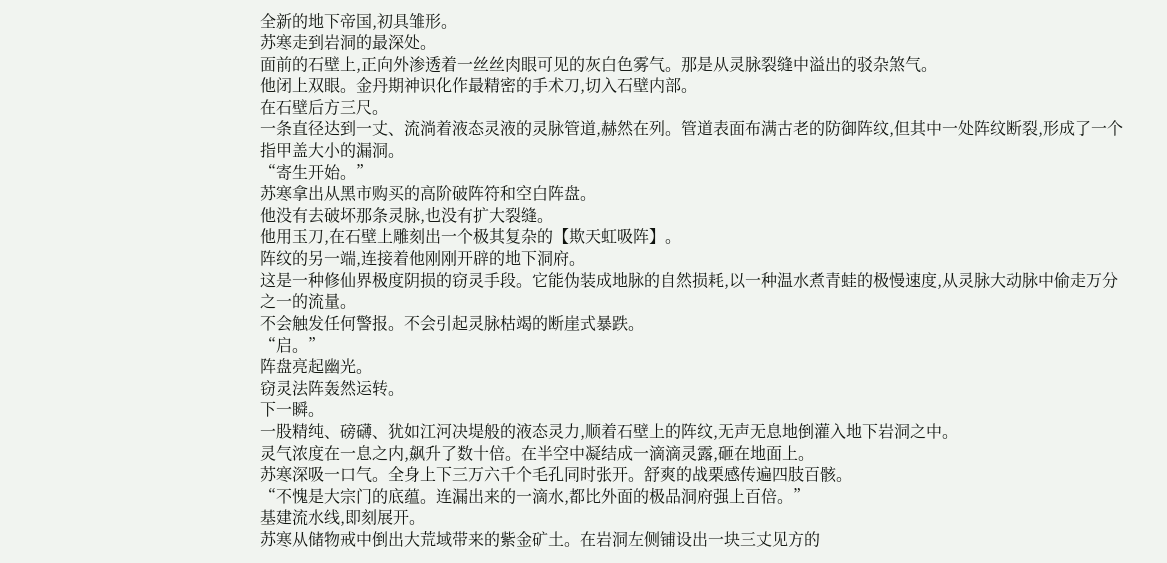全新的地下帝国,初具雏形。
苏寒走到岩洞的最深处。
面前的石壁上,正向外渗透着一丝丝肉眼可见的灰白色雾气。那是从灵脉裂缝中溢出的驳杂煞气。
他闭上双眼。金丹期神识化作最精密的手术刀,切入石壁内部。
在石壁后方三尺。
一条直径达到一丈、流淌着液态灵液的灵脉管道,赫然在列。管道表面布满古老的防御阵纹,但其中一处阵纹断裂,形成了一个指甲盖大小的漏洞。
“寄生开始。”
苏寒拿出从黑市购买的高阶破阵符和空白阵盘。
他没有去破坏那条灵脉,也没有扩大裂缝。
他用玉刀,在石壁上雕刻出一个极其复杂的【欺天虹吸阵】。
阵纹的另一端,连接着他刚刚开辟的地下洞府。
这是一种修仙界极度阴损的窃灵手段。它能伪装成地脉的自然损耗,以一种温水煮青蛙的极慢速度,从灵脉大动脉中偷走万分之一的流量。
不会触发任何警报。不会引起灵脉枯竭的断崖式暴跌。
“启。”
阵盘亮起幽光。
窃灵法阵轰然运转。
下一瞬。
一股精纯、磅礴、犹如江河决堤般的液态灵力,顺着石壁上的阵纹,无声无息地倒灌入地下岩洞之中。
灵气浓度在一息之内,飙升了数十倍。在半空中凝结成一滴滴灵露,砸在地面上。
苏寒深吸一口气。全身上下三万六千个毛孔同时张开。舒爽的战栗感传遍四肢百骸。
“不愧是大宗门的底蕴。连漏出来的一滴水,都比外面的极品洞府强上百倍。”
基建流水线,即刻展开。
苏寒从储物戒中倒出大荒域带来的紫金矿土。在岩洞左侧铺设出一块三丈见方的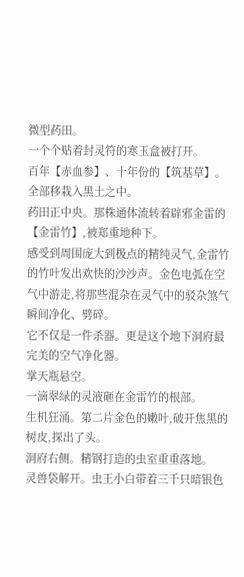微型药田。
一个个贴着封灵符的寒玉盒被打开。
百年【赤血参】、十年份的【筑基草】。全部移栽入黑土之中。
药田正中央。那株通体流转着辟邪金雷的【金雷竹】,被郑重地种下。
感受到周围庞大到极点的精纯灵气,金雷竹的竹叶发出欢快的沙沙声。金色电弧在空气中游走,将那些混杂在灵气中的驳杂煞气瞬间净化、劈碎。
它不仅是一件杀器。更是这个地下洞府最完美的空气净化器。
掌天瓶悬空。
一滴翠绿的灵液砸在金雷竹的根部。
生机狂涌。第二片金色的嫩叶,破开焦黑的树皮,探出了头。
洞府右侧。精钢打造的虫室重重落地。
灵兽袋解开。虫王小白带着三千只暗银色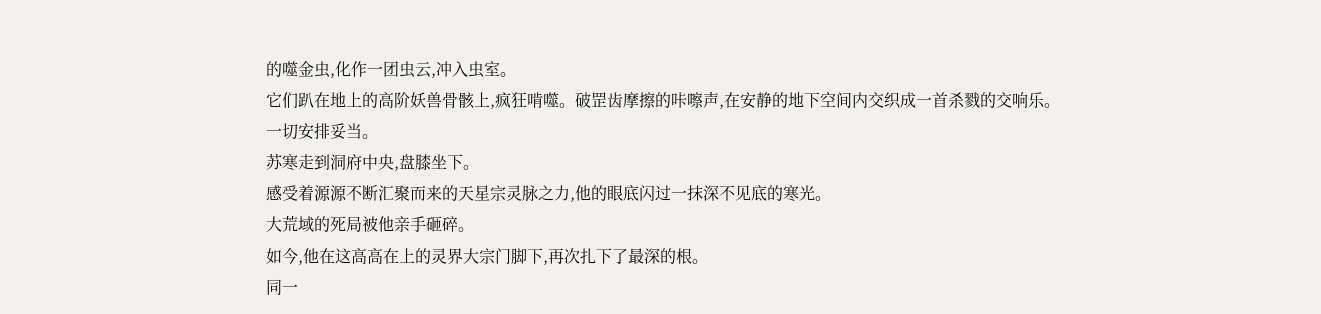的噬金虫,化作一团虫云,冲入虫室。
它们趴在地上的高阶妖兽骨骸上,疯狂啃噬。破罡齿摩擦的咔嚓声,在安静的地下空间内交织成一首杀戮的交响乐。
一切安排妥当。
苏寒走到洞府中央,盘膝坐下。
感受着源源不断汇聚而来的天星宗灵脉之力,他的眼底闪过一抹深不见底的寒光。
大荒域的死局被他亲手砸碎。
如今,他在这高高在上的灵界大宗门脚下,再次扎下了最深的根。
同一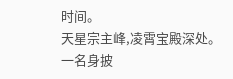时间。
天星宗主峰,凌霄宝殿深处。
一名身披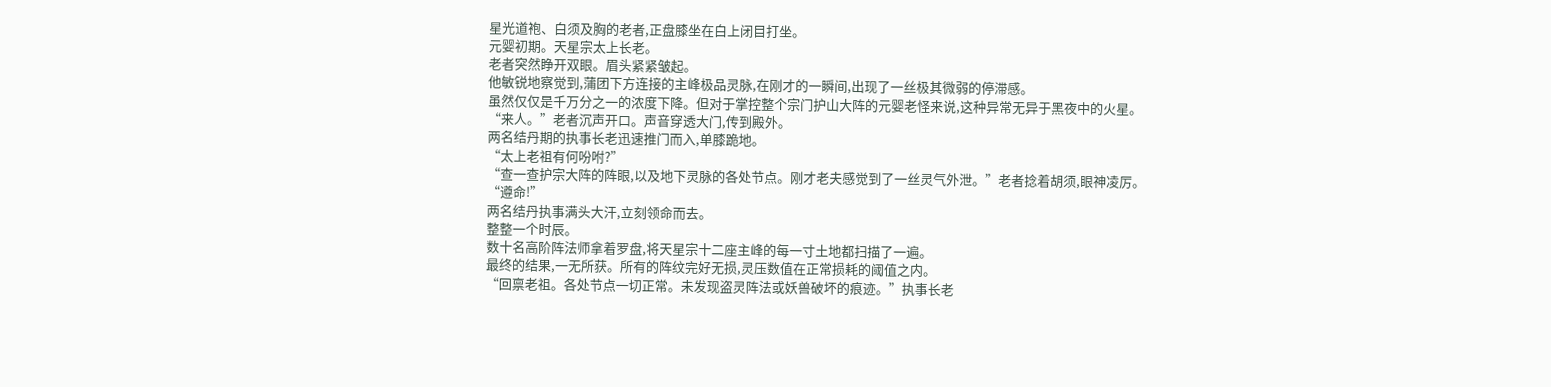星光道袍、白须及胸的老者,正盘膝坐在白上闭目打坐。
元婴初期。天星宗太上长老。
老者突然睁开双眼。眉头紧紧皱起。
他敏锐地察觉到,蒲团下方连接的主峰极品灵脉,在刚才的一瞬间,出现了一丝极其微弱的停滞感。
虽然仅仅是千万分之一的浓度下降。但对于掌控整个宗门护山大阵的元婴老怪来说,这种异常无异于黑夜中的火星。
“来人。”老者沉声开口。声音穿透大门,传到殿外。
两名结丹期的执事长老迅速推门而入,单膝跪地。
“太上老祖有何吩咐?”
“查一查护宗大阵的阵眼,以及地下灵脉的各处节点。刚才老夫感觉到了一丝灵气外泄。”老者捻着胡须,眼神凌厉。
“遵命!”
两名结丹执事满头大汗,立刻领命而去。
整整一个时辰。
数十名高阶阵法师拿着罗盘,将天星宗十二座主峰的每一寸土地都扫描了一遍。
最终的结果,一无所获。所有的阵纹完好无损,灵压数值在正常损耗的阈值之内。
“回禀老祖。各处节点一切正常。未发现盗灵阵法或妖兽破坏的痕迹。”执事长老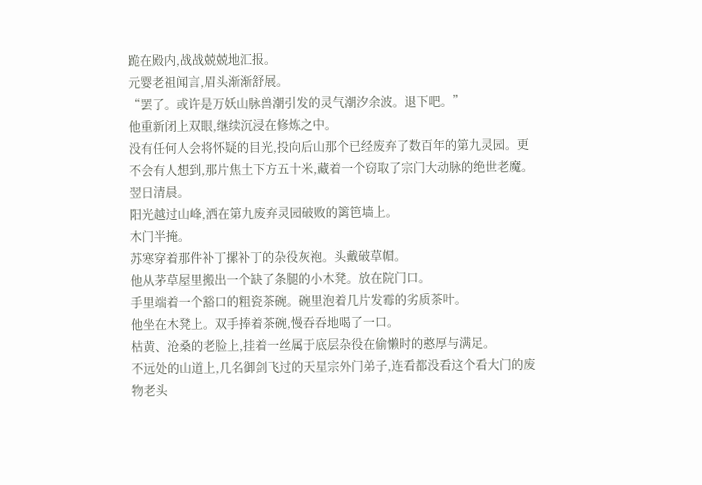跪在殿内,战战兢兢地汇报。
元婴老祖闻言,眉头渐渐舒展。
“罢了。或许是万妖山脉兽潮引发的灵气潮汐余波。退下吧。”
他重新闭上双眼,继续沉浸在修炼之中。
没有任何人会将怀疑的目光,投向后山那个已经废弃了数百年的第九灵园。更不会有人想到,那片焦土下方五十米,藏着一个窃取了宗门大动脉的绝世老魔。
翌日清晨。
阳光越过山峰,洒在第九废弃灵园破败的篱笆墙上。
木门半掩。
苏寒穿着那件补丁摞补丁的杂役灰袍。头戴破草帽。
他从茅草屋里搬出一个缺了条腿的小木凳。放在院门口。
手里端着一个豁口的粗瓷茶碗。碗里泡着几片发霉的劣质茶叶。
他坐在木凳上。双手捧着茶碗,慢吞吞地喝了一口。
枯黄、沧桑的老脸上,挂着一丝属于底层杂役在偷懒时的憨厚与满足。
不远处的山道上,几名御剑飞过的天星宗外门弟子,连看都没看这个看大门的废物老头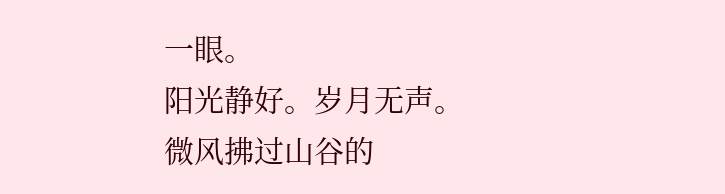一眼。
阳光静好。岁月无声。
微风拂过山谷的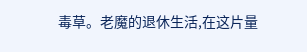毒草。老魔的退休生活,在这片量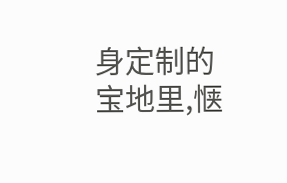身定制的宝地里,惬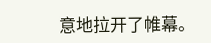意地拉开了帷幕。